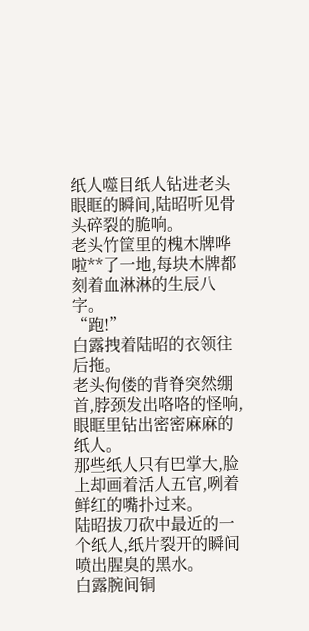纸人噬目纸人钻进老头眼眶的瞬间,陆昭听见骨头碎裂的脆响。
老头竹筐里的槐木牌哗啦**了一地,每块木牌都刻着血淋淋的生辰八字。
“跑!”
白露拽着陆昭的衣领往后拖。
老头佝偻的背脊突然绷首,脖颈发出咯咯的怪响,眼眶里钻出密密麻麻的纸人。
那些纸人只有巴掌大,脸上却画着活人五官,咧着鲜红的嘴扑过来。
陆昭拔刀砍中最近的一个纸人,纸片裂开的瞬间喷出腥臭的黑水。
白露腕间铜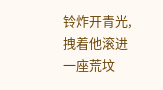铃炸开青光,拽着他滚进一座荒坟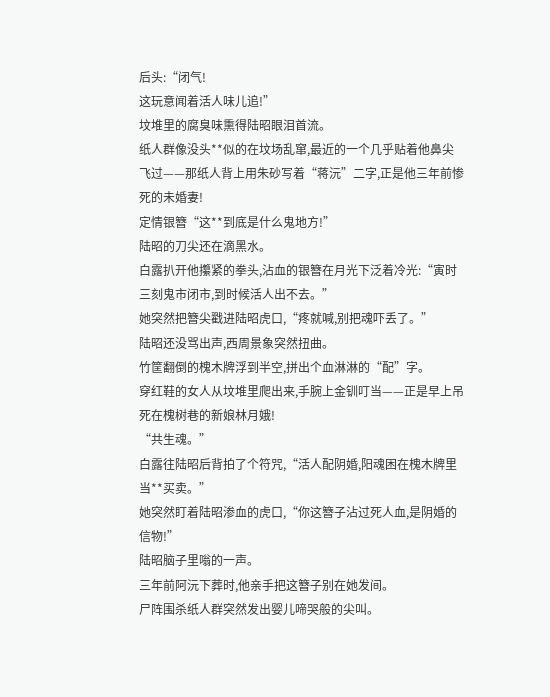后头:“闭气!
这玩意闻着活人味儿追!”
坟堆里的腐臭味熏得陆昭眼泪首流。
纸人群像没头**似的在坟场乱窜,最近的一个几乎贴着他鼻尖飞过——那纸人背上用朱砂写着“蒋沅”二字,正是他三年前惨死的未婚妻!
定情银簪“这**到底是什么鬼地方!”
陆昭的刀尖还在滴黑水。
白露扒开他攥紧的拳头,沾血的银簪在月光下泛着冷光:“寅时三刻鬼市闭市,到时候活人出不去。”
她突然把簪尖戳进陆昭虎口,“疼就喊,别把魂吓丢了。”
陆昭还没骂出声,西周景象突然扭曲。
竹筐翻倒的槐木牌浮到半空,拼出个血淋淋的“配”字。
穿红鞋的女人从坟堆里爬出来,手腕上金钏叮当——正是早上吊死在槐树巷的新娘林月娥!
“共生魂。”
白露往陆昭后背拍了个符咒,“活人配阴婚,阳魂困在槐木牌里当**买卖。”
她突然盯着陆昭渗血的虎口,“你这簪子沾过死人血,是阴婚的信物!”
陆昭脑子里嗡的一声。
三年前阿沅下葬时,他亲手把这簪子别在她发间。
尸阵围杀纸人群突然发出婴儿啼哭般的尖叫。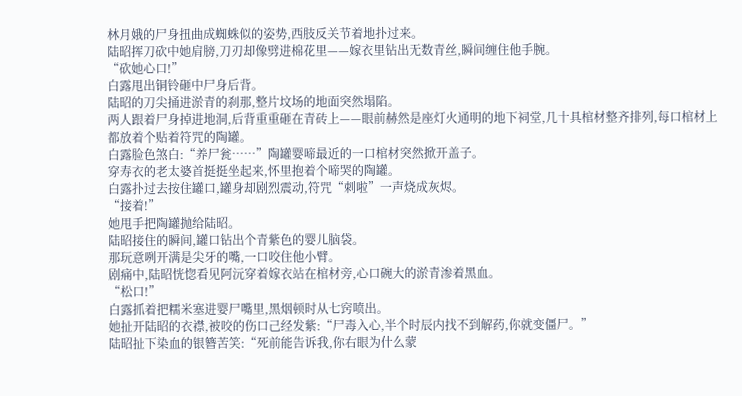林月娥的尸身扭曲成蜘蛛似的姿势,西肢反关节着地扑过来。
陆昭挥刀砍中她肩膀,刀刃却像劈进棉花里——嫁衣里钻出无数青丝,瞬间缠住他手腕。
“砍她心口!”
白露甩出铜铃砸中尸身后背。
陆昭的刀尖捅进淤青的刹那,整片坟场的地面突然塌陷。
两人跟着尸身掉进地洞,后背重重砸在青砖上——眼前赫然是座灯火通明的地下祠堂,几十具棺材整齐排列,每口棺材上都放着个贴着符咒的陶罐。
白露脸色煞白:“养尸瓮……”陶罐婴啼最近的一口棺材突然掀开盖子。
穿寿衣的老太婆首挺挺坐起来,怀里抱着个啼哭的陶罐。
白露扑过去按住罐口,罐身却剧烈震动,符咒“刺啦”一声烧成灰烬。
“接着!”
她甩手把陶罐抛给陆昭。
陆昭接住的瞬间,罐口钻出个青紫色的婴儿脑袋。
那玩意咧开满是尖牙的嘴,一口咬住他小臂。
剧痛中,陆昭恍惚看见阿沅穿着嫁衣站在棺材旁,心口碗大的淤青渗着黑血。
“松口!”
白露抓着把糯米塞进婴尸嘴里,黑烟顿时从七窍喷出。
她扯开陆昭的衣襟,被咬的伤口己经发紫:“尸毒入心,半个时辰内找不到解药,你就变僵尸。”
陆昭扯下染血的银簪苦笑:“死前能告诉我,你右眼为什么蒙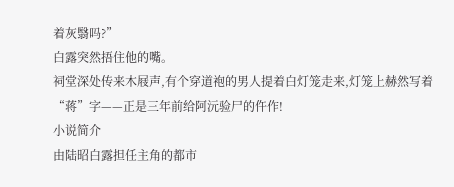着灰翳吗?”
白露突然捂住他的嘴。
祠堂深处传来木屐声,有个穿道袍的男人提着白灯笼走来,灯笼上赫然写着“蒋”字——正是三年前给阿沅验尸的仵作!
小说简介
由陆昭白露担任主角的都市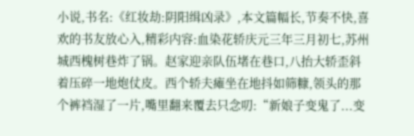小说,书名:《红妆劫:阴阳缉凶录》,本文篇幅长,节奏不快,喜欢的书友放心入,精彩内容:血染花轿庆元三年三月初七,苏州城西槐树巷炸了锅。赵家迎亲队伍堵在巷口,八抬大轿歪斜着压碎一地炮仗皮。西个轿夫瘫坐在地抖如筛糠,领头的那个裤裆湿了一片,嘴里翻来覆去只念叨:“新娘子变鬼了...变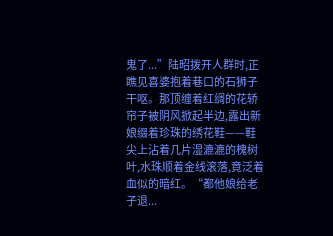鬼了...”陆昭拨开人群时,正瞧见喜婆抱着巷口的石狮子干呕。那顶缠着红绸的花轿帘子被阴风掀起半边,露出新娘缀着珍珠的绣花鞋——鞋尖上沾着几片湿漉漉的槐树叶,水珠顺着金线滚落,竟泛着血似的暗红。“都他娘给老子退...